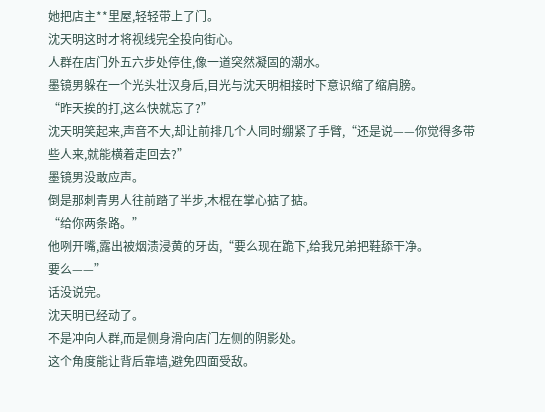她把店主**里屋,轻轻带上了门。
沈天明这时才将视线完全投向街心。
人群在店门外五六步处停住,像一道突然凝固的潮水。
墨镜男躲在一个光头壮汉身后,目光与沈天明相接时下意识缩了缩肩膀。
“昨天挨的打,这么快就忘了?”
沈天明笑起来,声音不大,却让前排几个人同时绷紧了手臂,“还是说——你觉得多带些人来,就能横着走回去?”
墨镜男没敢应声。
倒是那刺青男人往前踏了半步,木棍在掌心掂了掂。
“给你两条路。”
他咧开嘴,露出被烟渍浸黄的牙齿,“要么现在跪下,给我兄弟把鞋舔干净。
要么——”
话没说完。
沈天明已经动了。
不是冲向人群,而是侧身滑向店门左侧的阴影处。
这个角度能让背后靠墙,避免四面受敌。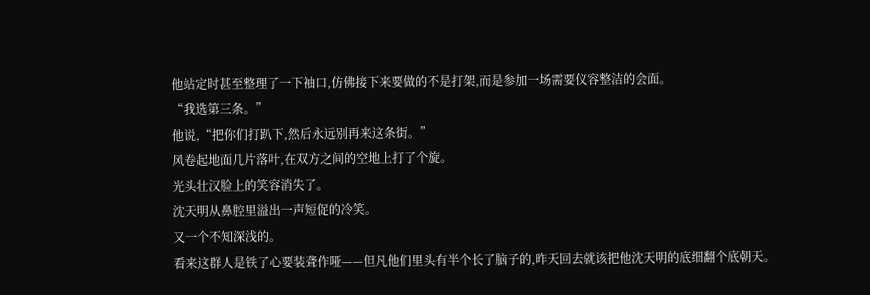他站定时甚至整理了一下袖口,仿佛接下来要做的不是打架,而是参加一场需要仪容整洁的会面。
“我选第三条。”
他说,“把你们打趴下,然后永远别再来这条街。”
风卷起地面几片落叶,在双方之间的空地上打了个旋。
光头壮汉脸上的笑容消失了。
沈天明从鼻腔里溢出一声短促的冷笑。
又一个不知深浅的。
看来这群人是铁了心要装聋作哑——但凡他们里头有半个长了脑子的,昨天回去就该把他沈天明的底细翻个底朝天。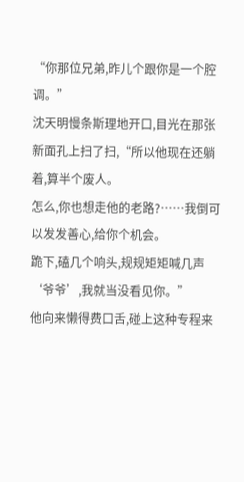“你那位兄弟,昨儿个跟你是一个腔调。”
沈天明慢条斯理地开口,目光在那张新面孔上扫了扫,“所以他现在还躺着,算半个废人。
怎么,你也想走他的老路?……我倒可以发发善心,给你个机会。
跪下,磕几个响头,规规矩矩喊几声‘爷爷’,我就当没看见你。”
他向来懒得费口舌,碰上这种专程来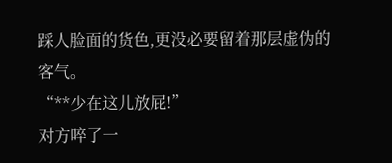踩人脸面的货色,更没必要留着那层虚伪的客气。
“**少在这儿放屁!”
对方啐了一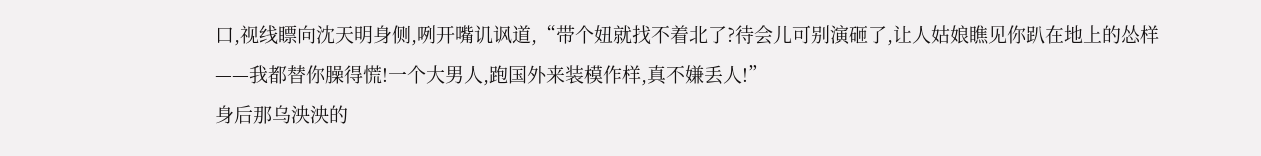口,视线瞟向沈天明身侧,咧开嘴讥讽道,“带个妞就找不着北了?待会儿可别演砸了,让人姑娘瞧见你趴在地上的怂样——我都替你臊得慌!一个大男人,跑国外来装模作样,真不嫌丢人!”
身后那乌泱泱的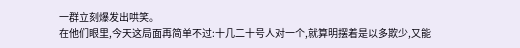一群立刻爆发出哄笑。
在他们眼里,今天这局面再简单不过:十几二十号人对一个,就算明摆着是以多欺少,又能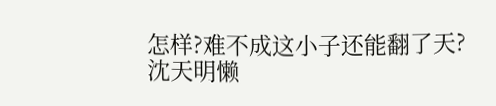怎样?难不成这小子还能翻了天?
沈天明懒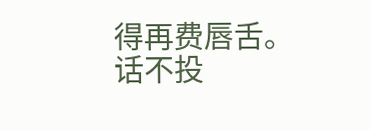得再费唇舌。
话不投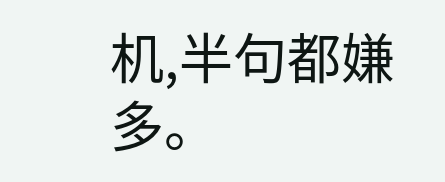机,半句都嫌多。